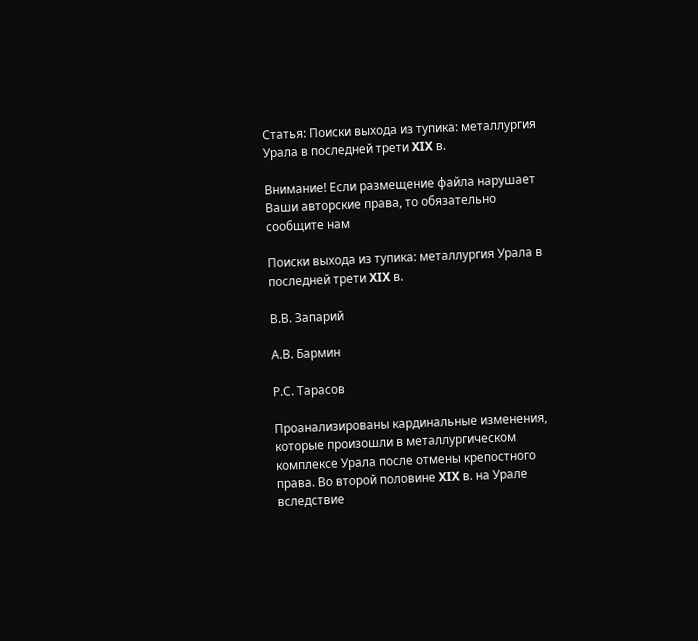Статья: Поиски выхода из тупика: металлургия Урала в последней трети XIX в.

Внимание! Если размещение файла нарушает Ваши авторские права, то обязательно сообщите нам

Поиски выхода из тупика: металлургия Урала в последней трети XIX в.

В.В. Запарий

А.В. Бармин

Р.С. Тарасов

Проанализированы кардинальные изменения, которые произошли в металлургическом комплексе Урала после отмены крепостного права. Во второй половине XIX в. на Урале вследствие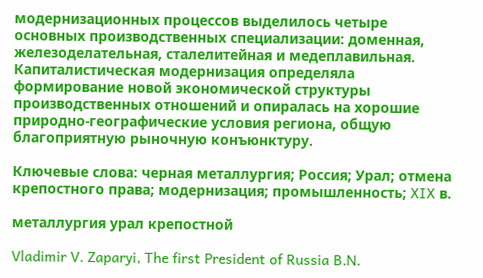модернизационных процессов выделилось четыре основных производственных специализации: доменная, железоделательная, сталелитейная и медеплавильная. Капиталистическая модернизация определяла формирование новой экономической структуры производственных отношений и опиралась на хорошие природно-географические условия региона, общую благоприятную рыночную конъюнктуру.

Ключевые слова: черная металлургия; Россия; Урал; отмена крепостного права; модернизация; промышленность; XIX в.

металлургия урал крепостной

Vladimir V. Zaparyi, The first President of Russia B.N.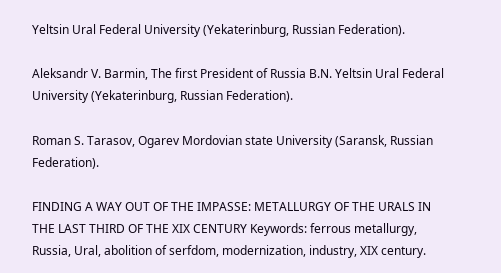Yeltsin Ural Federal University (Yekaterinburg, Russian Federation).

Aleksandr V. Barmin, The first President of Russia B.N. Yeltsin Ural Federal University (Yekaterinburg, Russian Federation).

Roman S. Tarasov, Ogarev Mordovian state University (Saransk, Russian Federation).

FINDING A WAY OUT OF THE IMPASSE: METALLURGY OF THE URALS IN THE LAST THIRD OF THE XIX CENTURY Keywords: ferrous metallurgy, Russia, Ural, abolition of serfdom, modernization, industry, XIX century.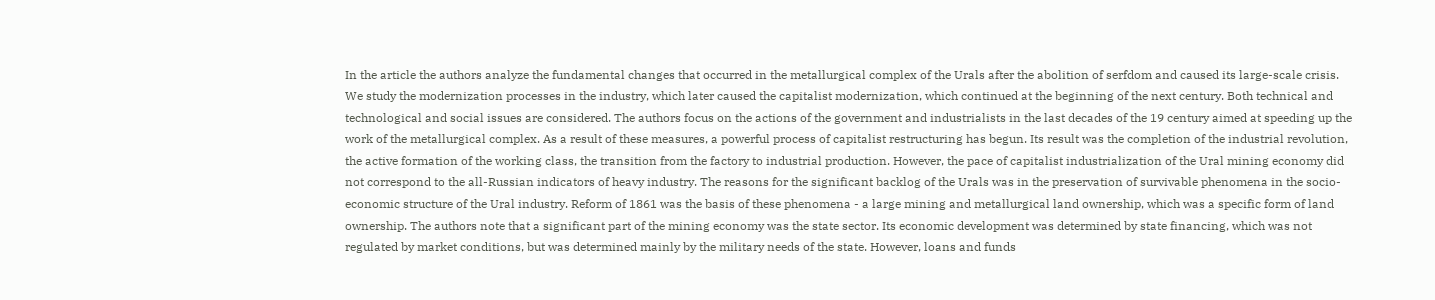In the article the authors analyze the fundamental changes that occurred in the metallurgical complex of the Urals after the abolition of serfdom and caused its large-scale crisis. We study the modernization processes in the industry, which later caused the capitalist modernization, which continued at the beginning of the next century. Both technical and technological and social issues are considered. The authors focus on the actions of the government and industrialists in the last decades of the 19 century aimed at speeding up the work of the metallurgical complex. As a result of these measures, a powerful process of capitalist restructuring has begun. Its result was the completion of the industrial revolution, the active formation of the working class, the transition from the factory to industrial production. However, the pace of capitalist industrialization of the Ural mining economy did not correspond to the all-Russian indicators of heavy industry. The reasons for the significant backlog of the Urals was in the preservation of survivable phenomena in the socio-economic structure of the Ural industry. Reform of 1861 was the basis of these phenomena - a large mining and metallurgical land ownership, which was a specific form of land ownership. The authors note that a significant part of the mining economy was the state sector. Its economic development was determined by state financing, which was not regulated by market conditions, but was determined mainly by the military needs of the state. However, loans and funds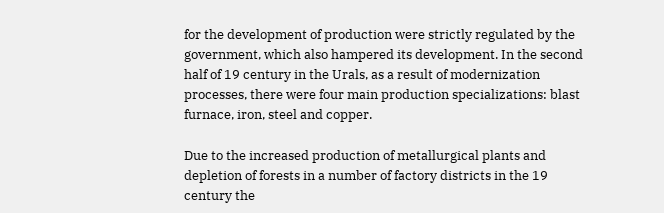for the development of production were strictly regulated by the government, which also hampered its development. In the second half of 19 century in the Urals, as a result of modernization processes, there were four main production specializations: blast furnace, iron, steel and copper.

Due to the increased production of metallurgical plants and depletion of forests in a number of factory districts in the 19 century the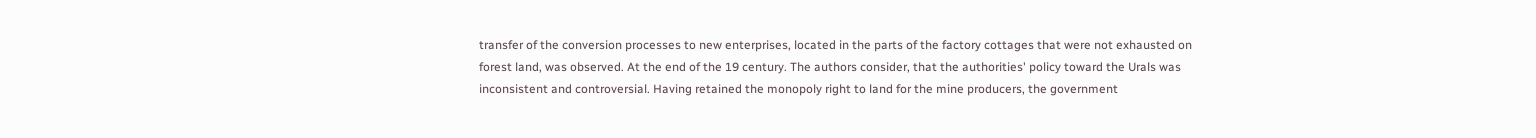transfer of the conversion processes to new enterprises, located in the parts of the factory cottages that were not exhausted on forest land, was observed. At the end of the 19 century. The authors consider, that the authorities' policy toward the Urals was inconsistent and controversial. Having retained the monopoly right to land for the mine producers, the government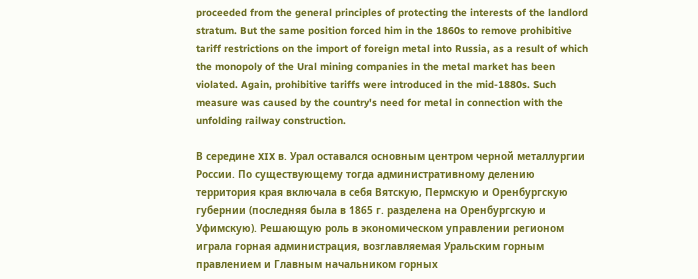proceeded from the general principles of protecting the interests of the landlord stratum. But the same position forced him in the 1860s to remove prohibitive tariff restrictions on the import of foreign metal into Russia, as a result of which the monopoly of the Ural mining companies in the metal market has been violated. Again, prohibitive tariffs were introduced in the mid-1880s. Such measure was caused by the country's need for metal in connection with the unfolding railway construction.

В середине XIX в. Урал оставался основным центром черной металлургии России. По существующему тогда административному делению территория края включала в себя Вятскую, Пермскую и Оренбургскую губернии (последняя была в 1865 г. разделена на Оренбургскую и Уфимскую). Решающую роль в экономическом управлении регионом играла горная администрация, возглавляемая Уральским горным правлением и Главным начальником горных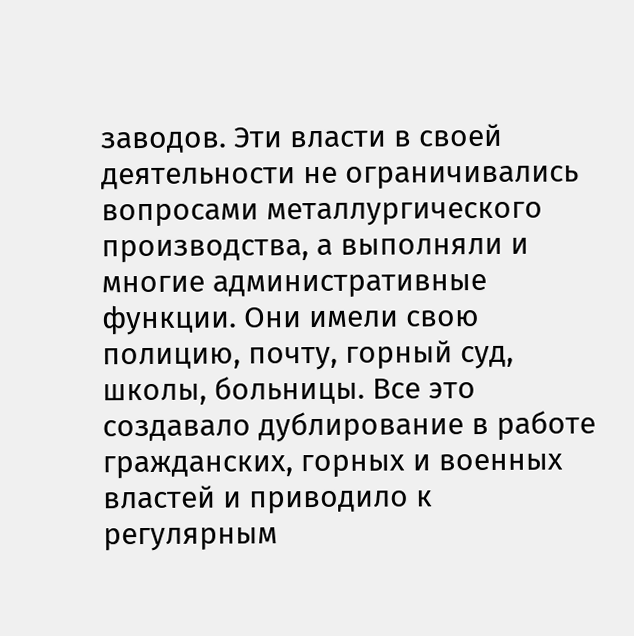заводов. Эти власти в своей деятельности не ограничивались вопросами металлургического производства, а выполняли и многие административные функции. Они имели свою полицию, почту, горный суд, школы, больницы. Все это создавало дублирование в работе гражданских, горных и военных властей и приводило к регулярным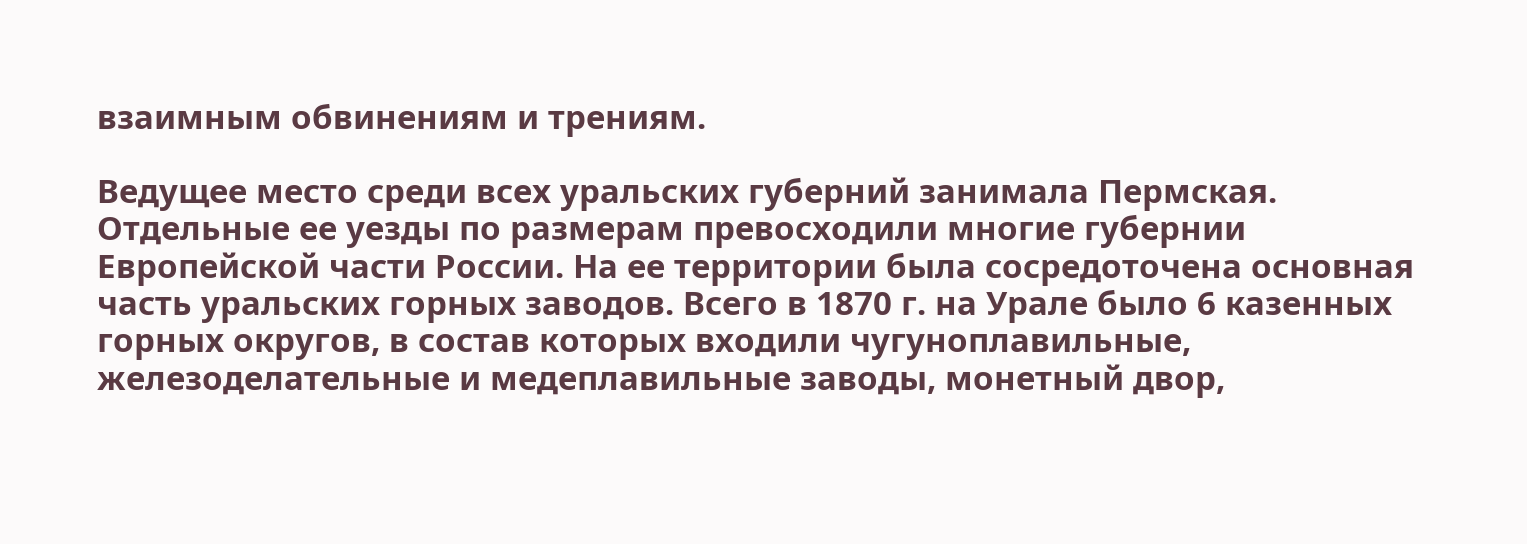взаимным обвинениям и трениям.

Ведущее место среди всех уральских губерний занимала Пермская. Отдельные ее уезды по размерам превосходили многие губернии Европейской части России. На ее территории была сосредоточена основная часть уральских горных заводов. Всего в 1870 г. на Урале было 6 казенных горных округов, в состав которых входили чугуноплавильные, железоделательные и медеплавильные заводы, монетный двор,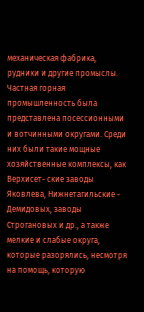механическая фабрика, рудники и другие промыслы. Частная горная промышленность была представлена посессионными и вотчинными округами. Среди них были такие мощные хозяйственные комплексы, как Верхисет- ские заводы Яковлева, Нижнетагильские - Демидовых, заводы Строгановых и др., а также мелкие и слабые округа, которые разорялись, несмотря на помощь, которую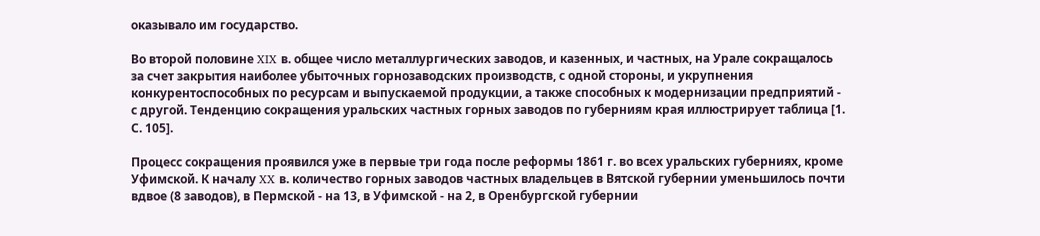оказывало им государство.

Во второй половине XIX в. общее число металлургических заводов, и казенных, и частных, на Урале сокращалось за счет закрытия наиболее убыточных горнозаводских производств, с одной стороны, и укрупнения конкурентоспособных по ресурсам и выпускаемой продукции, а также способных к модернизации предприятий - с другой. Тенденцию сокращения уральских частных горных заводов по губерниям края иллюстрирует таблица [1. С. 105].

Процесс сокращения проявился уже в первые три года после реформы 1861 г. во всех уральских губерниях, кроме Уфимской. К началу XX в. количество горных заводов частных владельцев в Вятской губернии уменьшилось почти вдвое (8 заводов), в Пермской - на 13, в Уфимской - на 2, в Оренбургской губернии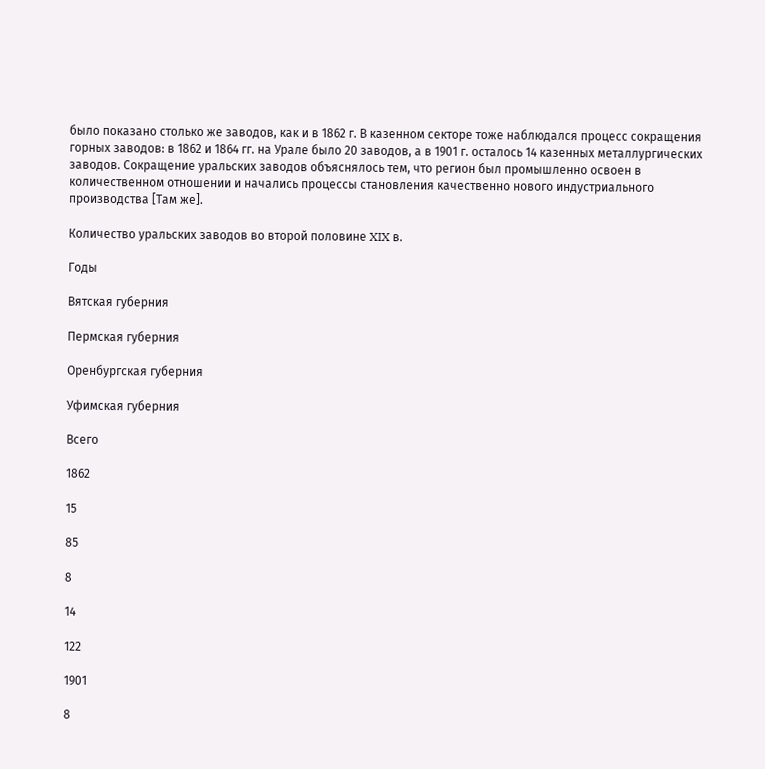было показано столько же заводов, как и в 1862 г. В казенном секторе тоже наблюдался процесс сокращения горных заводов: в 1862 и 1864 гг. на Урале было 20 заводов, а в 1901 г. осталось 14 казенных металлургических заводов. Сокращение уральских заводов объяснялось тем, что регион был промышленно освоен в количественном отношении и начались процессы становления качественно нового индустриального производства [Там же].

Количество уральских заводов во второй половине XIX в.

Годы

Вятская губерния

Пермская губерния

Оренбургская губерния

Уфимская губерния

Всего

1862

15

85

8

14

122

1901

8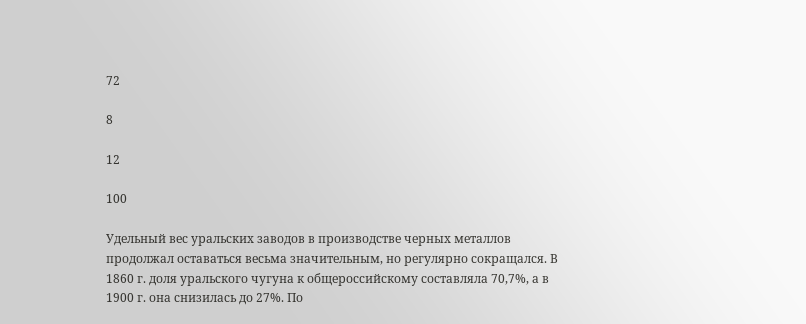72

8

12

100

Удельный вес уральских заводов в производстве черных металлов продолжал оставаться весьма значительным, но регулярно сокращался. В 1860 г. доля уральского чугуна к общероссийскому составляла 70,7%, а в 1900 г. она снизилась до 27%. По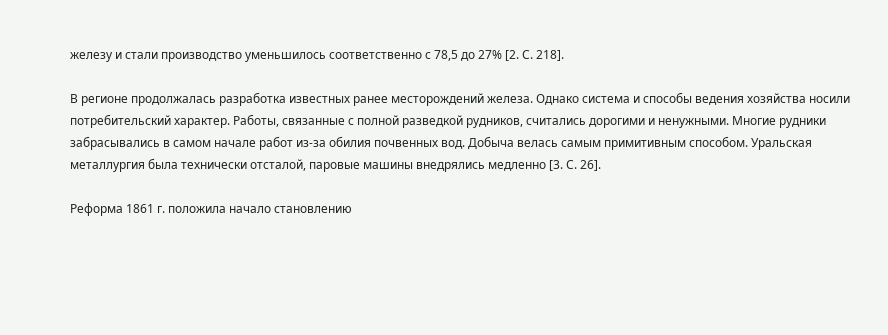железу и стали производство уменьшилось соответственно с 78,5 до 27% [2. С. 218].

В регионе продолжалась разработка известных ранее месторождений железа. Однако система и способы ведения хозяйства носили потребительский характер. Работы, связанные с полной разведкой рудников, считались дорогими и ненужными. Многие рудники забрасывались в самом начале работ из-за обилия почвенных вод. Добыча велась самым примитивным способом. Уральская металлургия была технически отсталой, паровые машины внедрялись медленно [3. С. 26].

Реформа 1861 г. положила начало становлению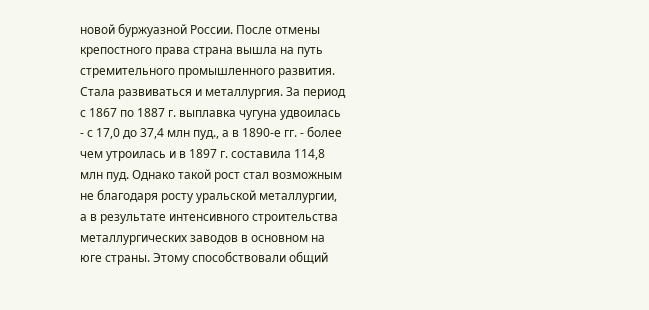новой буржуазной России. После отмены крепостного права страна вышла на путь стремительного промышленного развития. Стала развиваться и металлургия. За период с 1867 по 1887 г. выплавка чугуна удвоилась - с 17,0 до 37,4 млн пуд., а в 1890-е гг. - более чем утроилась и в 1897 г. составила 114,8 млн пуд. Однако такой рост стал возможным не благодаря росту уральской металлургии, а в результате интенсивного строительства металлургических заводов в основном на юге страны. Этому способствовали общий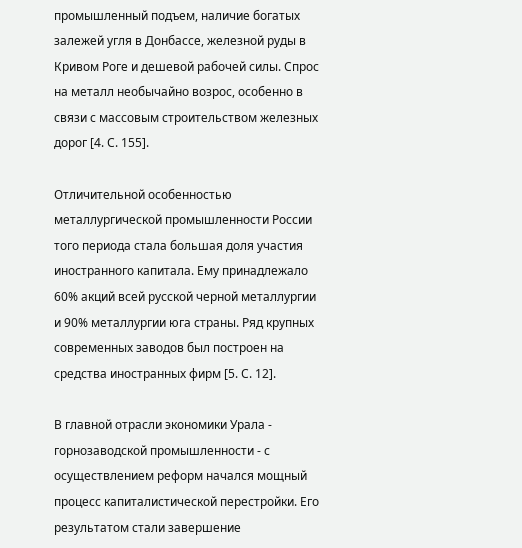промышленный подъем, наличие богатых залежей угля в Донбассе, железной руды в Кривом Роге и дешевой рабочей силы. Спрос на металл необычайно возрос, особенно в связи с массовым строительством железных дорог [4. С. 155].

Отличительной особенностью металлургической промышленности России того периода стала большая доля участия иностранного капитала. Ему принадлежало 60% акций всей русской черной металлургии и 90% металлургии юга страны. Ряд крупных современных заводов был построен на средства иностранных фирм [5. С. 12].

В главной отрасли экономики Урала - горнозаводской промышленности - с осуществлением реформ начался мощный процесс капиталистической перестройки. Его результатом стали завершение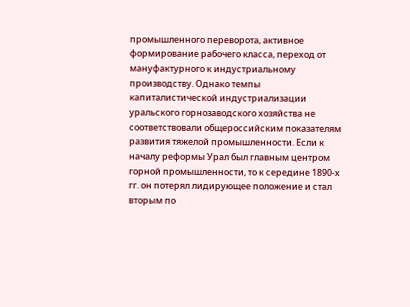промышленного переворота, активное формирование рабочего класса, переход от мануфактурного к индустриальному производству. Однако темпы капиталистической индустриализации уральского горнозаводского хозяйства не соответствовали общероссийским показателям развития тяжелой промышленности. Если к началу реформы Урал был главным центром горной промышленности, то к середине 1890-х гг. он потерял лидирующее положение и стал вторым по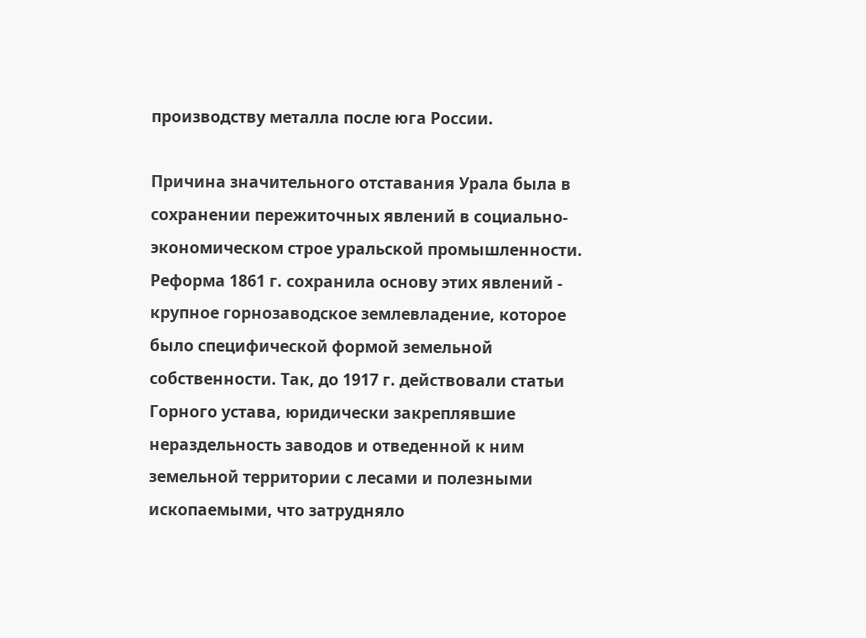производству металла после юга России.

Причина значительного отставания Урала была в сохранении пережиточных явлений в социально-экономическом строе уральской промышленности. Реформа 1861 г. сохранила основу этих явлений - крупное горнозаводское землевладение, которое было специфической формой земельной собственности. Так, до 1917 г. действовали статьи Горного устава, юридически закреплявшие нераздельность заводов и отведенной к ним земельной территории с лесами и полезными ископаемыми, что затрудняло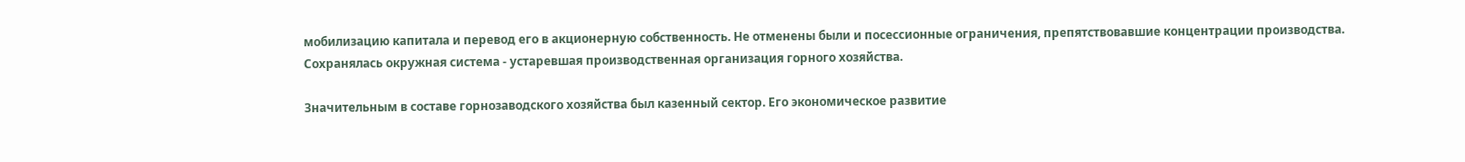мобилизацию капитала и перевод его в акционерную собственность. Не отменены были и посессионные ограничения, препятствовавшие концентрации производства. Сохранялась окружная система - устаревшая производственная организация горного хозяйства.

Значительным в составе горнозаводского хозяйства был казенный сектор. Его экономическое развитие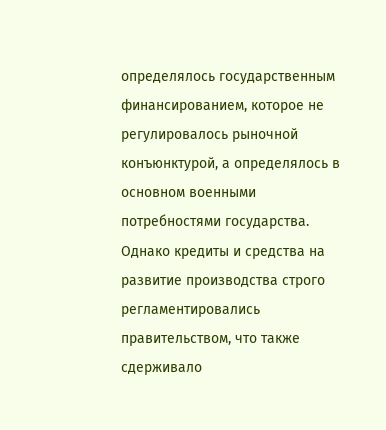определялось государственным финансированием, которое не регулировалось рыночной конъюнктурой, а определялось в основном военными потребностями государства. Однако кредиты и средства на развитие производства строго регламентировались правительством, что также сдерживало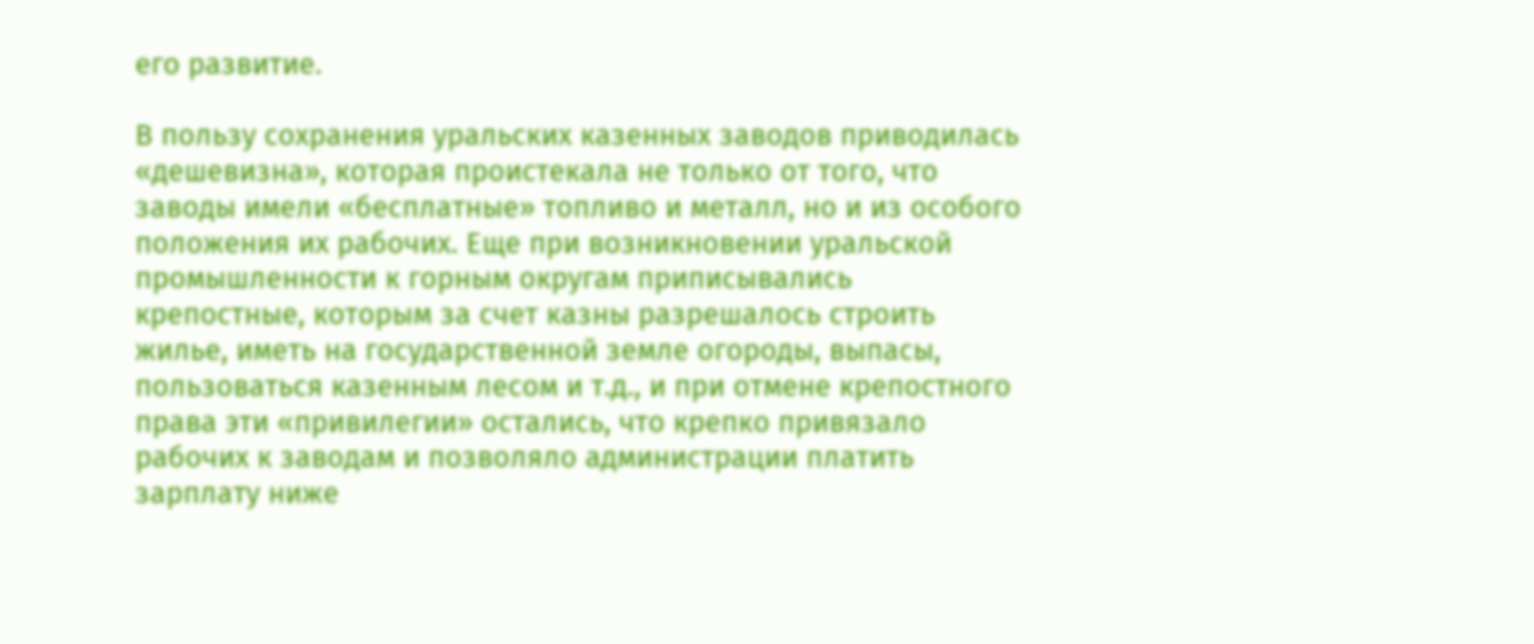его развитие.

В пользу сохранения уральских казенных заводов приводилась «дешевизна», которая проистекала не только от того, что заводы имели «бесплатные» топливо и металл, но и из особого положения их рабочих. Еще при возникновении уральской промышленности к горным округам приписывались крепостные, которым за счет казны разрешалось строить жилье, иметь на государственной земле огороды, выпасы, пользоваться казенным лесом и т.д., и при отмене крепостного права эти «привилегии» остались, что крепко привязало рабочих к заводам и позволяло администрации платить зарплату ниже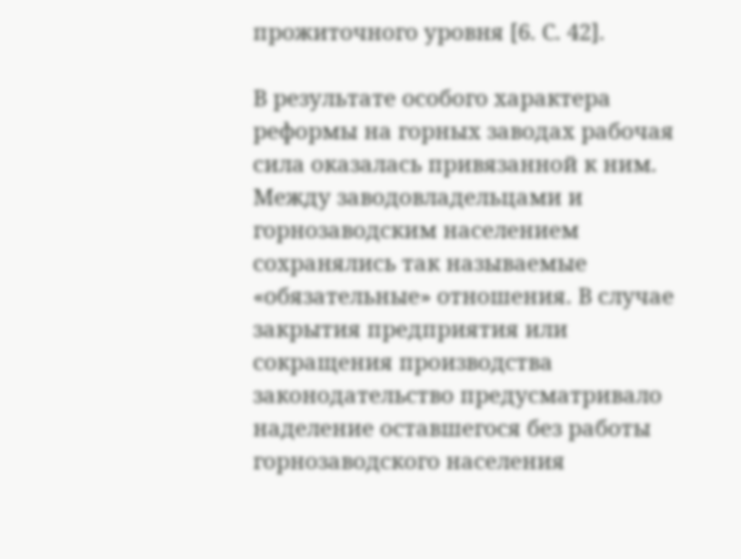прожиточного уровня [6. С. 42].

В результате особого характера реформы на горных заводах рабочая сила оказалась привязанной к ним. Между заводовладельцами и горнозаводским населением сохранялись так называемые «обязательные» отношения. В случае закрытия предприятия или сокращения производства законодательство предусматривало наделение оставшегося без работы горнозаводского населения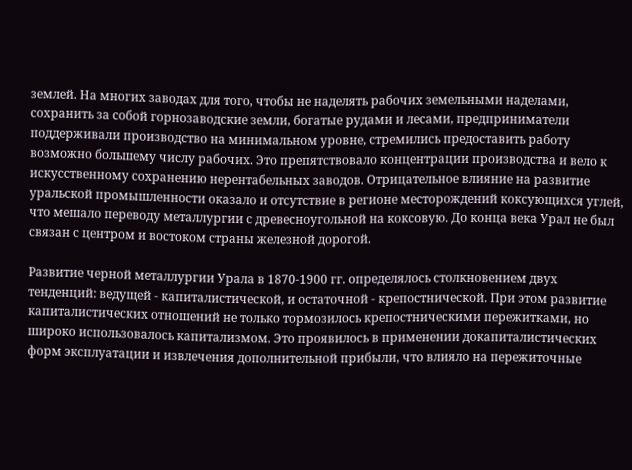землей. На многих заводах для того, чтобы не наделять рабочих земельными наделами, сохранить за собой горнозаводские земли, богатые рудами и лесами, предприниматели поддерживали производство на минимальном уровне, стремились предоставить работу возможно большему числу рабочих. Это препятствовало концентрации производства и вело к искусственному сохранению нерентабельных заводов. Отрицательное влияние на развитие уральской промышленности оказало и отсутствие в регионе месторождений коксующихся углей, что мешало переводу металлургии с древесноугольной на коксовую. До конца века Урал не был связан с центром и востоком страны железной дорогой.

Развитие черной металлургии Урала в 1870-1900 гг. определялось столкновением двух тенденций: ведущей - капиталистической, и остаточной - крепостнической. При этом развитие капиталистических отношений не только тормозилось крепостническими пережитками, но широко использовалось капитализмом. Это проявилось в применении докапиталистических форм эксплуатации и извлечения дополнительной прибыли, что влияло на пережиточные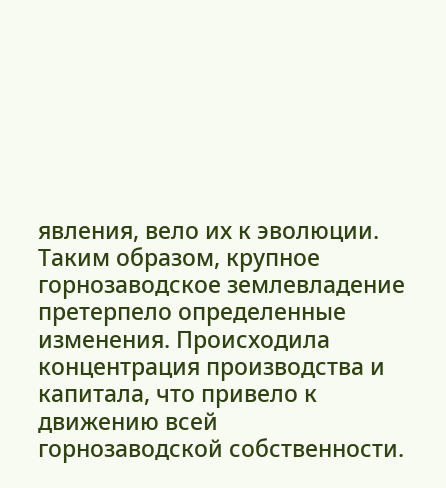явления, вело их к эволюции. Таким образом, крупное горнозаводское землевладение претерпело определенные изменения. Происходила концентрация производства и капитала, что привело к движению всей горнозаводской собственности.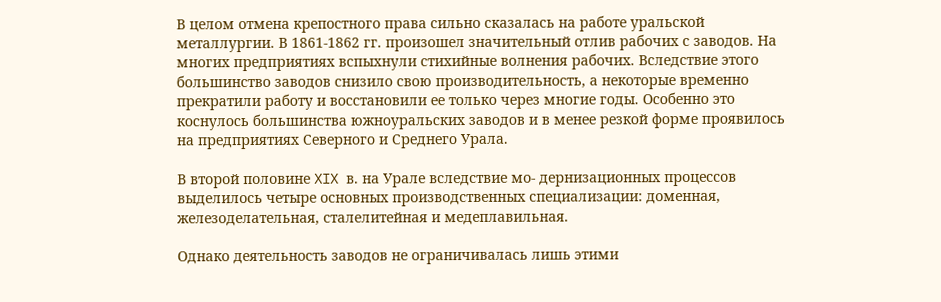В целом отмена крепостного права сильно сказалась на работе уральской металлургии. В 1861-1862 гг. произошел значительный отлив рабочих с заводов. На многих предприятиях вспыхнули стихийные волнения рабочих. Вследствие этого большинство заводов снизило свою производительность, а некоторые временно прекратили работу и восстановили ее только через многие годы. Особенно это коснулось большинства южноуральских заводов и в менее резкой форме проявилось на предприятиях Северного и Среднего Урала.

В второй половине XIX в. на Урале вследствие мо- дернизационных процессов выделилось четыре основных производственных специализации: доменная, железоделательная, сталелитейная и медеплавильная.

Однако деятельность заводов не ограничивалась лишь этими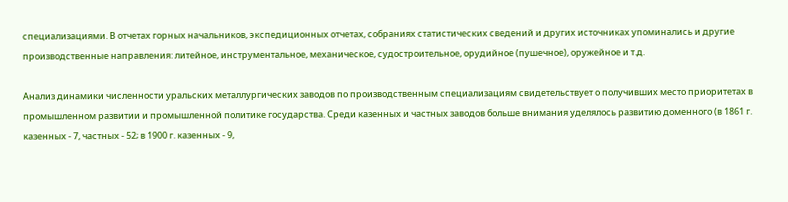специализациями. В отчетах горных начальников, экспедиционных отчетах, собраниях статистических сведений и других источниках упоминались и другие производственные направления: литейное, инструментальное, механическое, судостроительное, орудийное (пушечное), оружейное и т.д.

Анализ динамики численности уральских металлургических заводов по производственным специализациям свидетельствует о получивших место приоритетах в промышленном развитии и промышленной политике государства. Среди казенных и частных заводов больше внимания уделялось развитию доменного (в 1861 г. казенных - 7, частных - 52; в 1900 г. казенных - 9,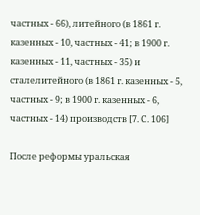частных - 66), литейного (в 1861 г. казенных - 10, частных - 41; в 1900 г. казенных - 11, частных - 35) и сталелитейного (в 1861 г. казенных - 5, частных - 9; в 1900 г. казенных - 6, частных - 14) производств [7. С. 106]

После реформы уральская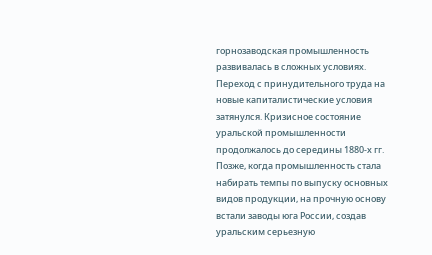горнозаводская промышленность развивалась в сложных условиях. Переход с принудительного труда на новые капиталистические условия затянулся. Кризисное состояние уральской промышленности продолжалось до середины 1880-х гг. Позже, когда промышленность стала набирать темпы по выпуску основных видов продукции, на прочную основу встали заводы юга России, создав уральским серьезную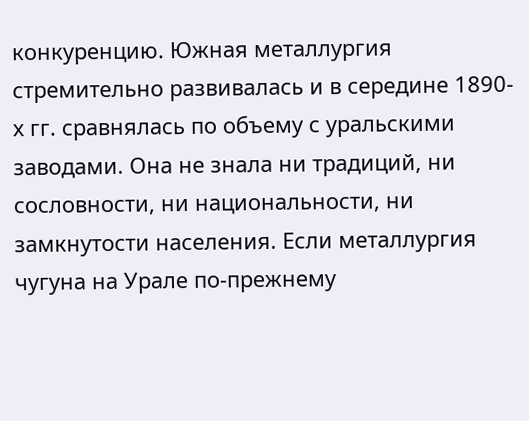конкуренцию. Южная металлургия стремительно развивалась и в середине 1890-х гг. сравнялась по объему с уральскими заводами. Она не знала ни традиций, ни сословности, ни национальности, ни замкнутости населения. Если металлургия чугуна на Урале по-прежнему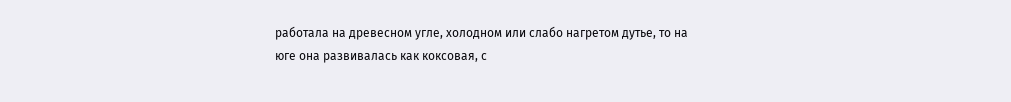работала на древесном угле, холодном или слабо нагретом дутье, то на юге она развивалась как коксовая, с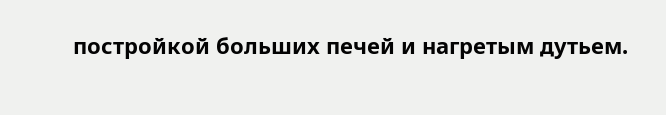постройкой больших печей и нагретым дутьем.